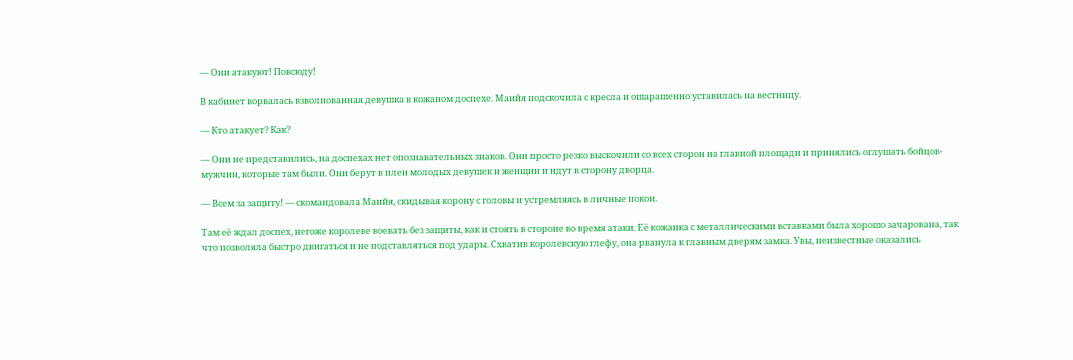— Они атакуют! Повсюду!

В кабинет ворвалась взволнованная девушка в кожаном доспехе. Маийя подскочила с кресла и ошарашенно уставилась на вестницу.

— Кто атакует? Как?

— Они не представились, на доспехах нет опознавательных знаков. Они просто резко выскочили со всех сторон на главной площади и принялись оглушать бойцов-мужчин, которые там были. Они берут в плен молодых девушек и женщин и идут в сторону дворца.

— Всем за защиту! — скомандовала Маийя, скидывая корону с головы и устремляясь в личные покои.

Там её ждал доспех, негоже королеве воевать без защиты, как и стоять в стороне во время атаки. Её кожанка с металлическими вставками была хорошо зачарована, так что позволяла быстро двигаться и не подставляться под удары. Схватив королевскую глефу, она рванула к главным дверям замка. Увы, неизвестные оказались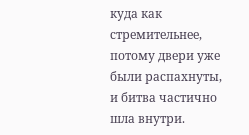куда как стремительнее, потому двери уже были распахнуты, и битва частично шла внутри.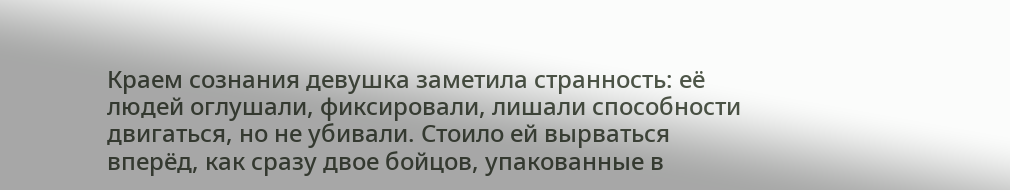Краем сознания девушка заметила странность: её людей оглушали, фиксировали, лишали способности двигаться, но не убивали. Стоило ей вырваться вперёд, как сразу двое бойцов, упакованные в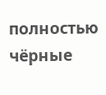полностью чёрные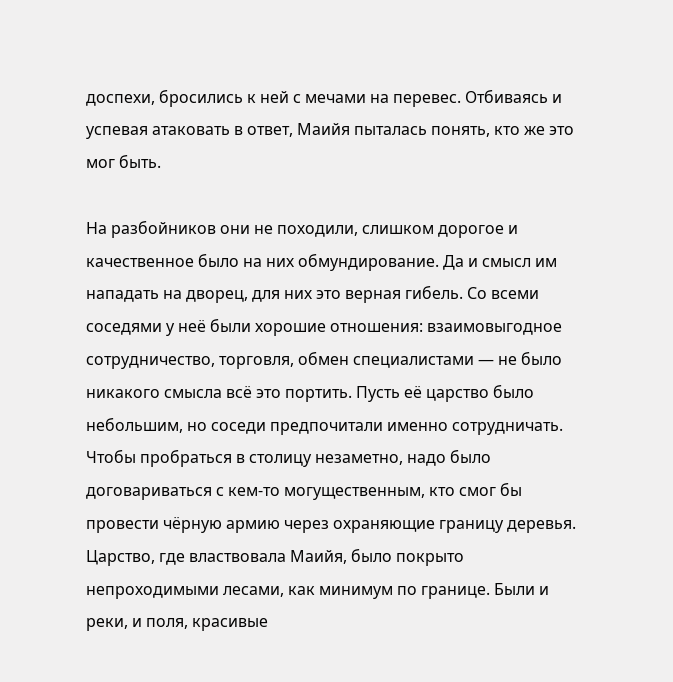доспехи, бросились к ней с мечами на перевес. Отбиваясь и успевая атаковать в ответ, Маийя пыталась понять, кто же это мог быть.

На разбойников они не походили, слишком дорогое и качественное было на них обмундирование. Да и смысл им нападать на дворец, для них это верная гибель. Со всеми соседями у неё были хорошие отношения: взаимовыгодное сотрудничество, торговля, обмен специалистами — не было никакого смысла всё это портить. Пусть её царство было небольшим, но соседи предпочитали именно сотрудничать. Чтобы пробраться в столицу незаметно, надо было договариваться с кем-то могущественным, кто смог бы провести чёрную армию через охраняющие границу деревья. Царство, где властвовала Маийя, было покрыто непроходимыми лесами, как минимум по границе. Были и реки, и поля, красивые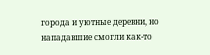города и уютные деревни, но нападавшие смогли как-то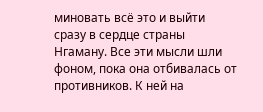миновать всё это и выйти сразу в сердце страны Нгаману. Все эти мысли шли фоном, пока она отбивалась от противников. К ней на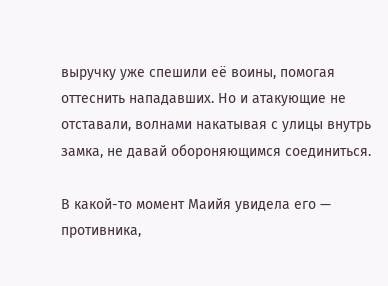выручку уже спешили её воины, помогая оттеснить нападавших. Но и атакующие не отставали, волнами накатывая с улицы внутрь замка, не давай обороняющимся соединиться.

В какой-то момент Маийя увидела его — противника,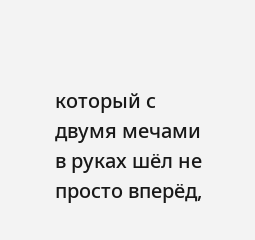который с двумя мечами в руках шёл не просто вперёд,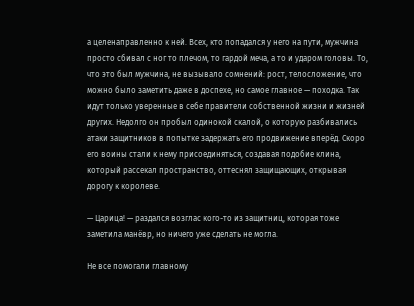а целенаправленно к ней. Всех, кто попадался у него на пути, мужчина просто сбивал с ног то плечом, то гардой меча, а то и ударом головы. То, что это был мужчина, не вызывало сомнений: рост, телосложение, что можно было заметить даже в доспехе, но самое главное — походка. Так идут только уверенные в себе правители собственной жизни и жизней других. Недолго он пробыл одинокой скалой, о которую разбивались атаки защитников в попытке задержать его продвижение вперёд. Скоро его воины стали к нему присоединяться, создавая подобие клина, который рассекал пространство, оттеснял защищающих, открывая дорогу к королеве.

— Царица! — раздался возглас кого-то из защитниц, которая тоже заметила манёвр, но ничего уже сделать не могла.

Не все помогали главному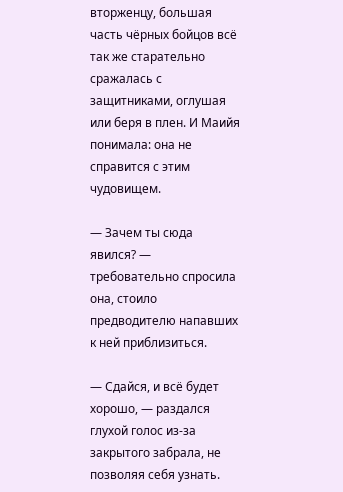вторженцу, большая часть чёрных бойцов всё так же старательно сражалась с защитниками, оглушая или беря в плен. И Маийя понимала: она не справится с этим чудовищем.

— Зачем ты сюда явился? — требовательно спросила она, стоило предводителю напавших к ней приблизиться.

— Сдайся, и всё будет хорошо, — раздался глухой голос из-за закрытого забрала, не позволяя себя узнать.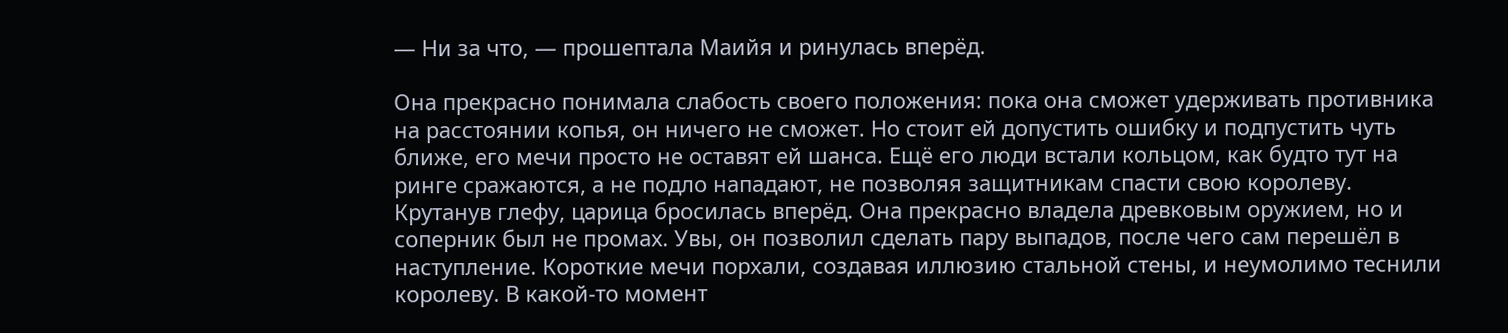— Ни за что, — прошептала Маийя и ринулась вперёд.

Она прекрасно понимала слабость своего положения: пока она сможет удерживать противника на расстоянии копья, он ничего не сможет. Но стоит ей допустить ошибку и подпустить чуть ближе, его мечи просто не оставят ей шанса. Ещё его люди встали кольцом, как будто тут на ринге сражаются, а не подло нападают, не позволяя защитникам спасти свою королеву. Крутанув глефу, царица бросилась вперёд. Она прекрасно владела древковым оружием, но и соперник был не промах. Увы, он позволил сделать пару выпадов, после чего сам перешёл в наступление. Короткие мечи порхали, создавая иллюзию стальной стены, и неумолимо теснили королеву. В какой-то момент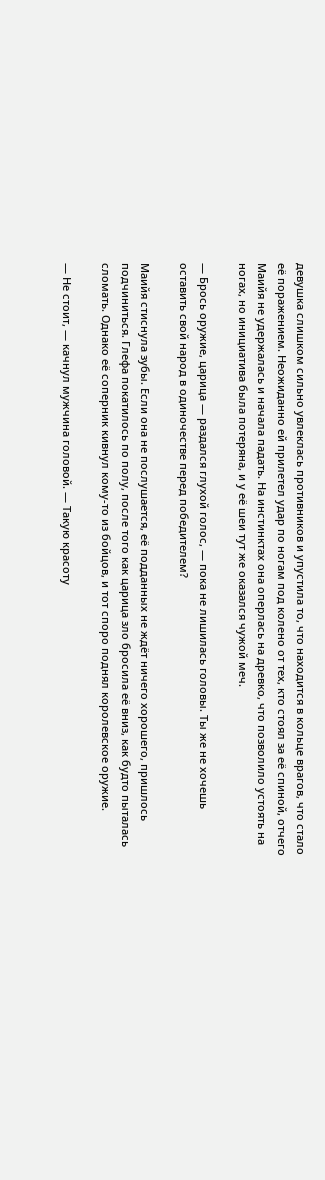девушка слишком сильно увлеклась противников и упустила то, что находится в кольце врагов, что стало её поражением. Неожиданно ей прилетел удар по ногам под колено от тех, кто стоял за её спиной, отчего Маийя не удержалась и начала падать. На инстинктах она оперлась на древко, что позволило устоять на ногах, но инициатива была потеряна, и у её шеи тут же оказался чужой меч.

— Брось оружие, царица — раздался глухой голос, — пока не лишилась головы. Ты же не хочешь оставить свой народ в одиночестве перед победителем?

Маийя стиснула зубы. Если она не послушается, её подданных не ждёт ничего хорошего, пришлось подчиниться. Глефа покатилось по полу, после того как царица зло бросила её вниз, как будто пыталась сломать. Однако её соперник кивнул кому-то из бойцов, и тот споро поднял королевское оружие.

— Не стоит, — качнул мужчина головой. — Такую красоту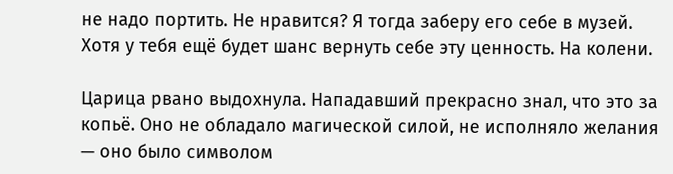не надо портить. Не нравится? Я тогда заберу его себе в музей. Хотя у тебя ещё будет шанс вернуть себе эту ценность. На колени.

Царица рвано выдохнула. Нападавший прекрасно знал, что это за копьё. Оно не обладало магической силой, не исполняло желания — оно было символом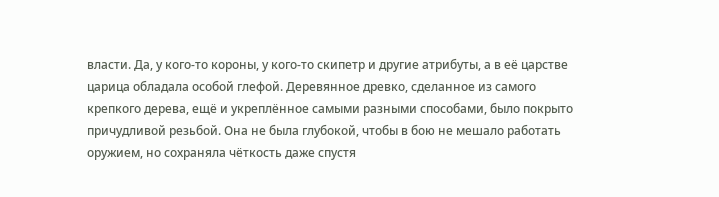власти. Да, у кого-то короны, у кого-то скипетр и другие атрибуты, а в её царстве царица обладала особой глефой. Деревянное древко, сделанное из самого крепкого дерева, ещё и укреплённое самыми разными способами, было покрыто причудливой резьбой. Она не была глубокой, чтобы в бою не мешало работать оружием, но сохраняла чёткость даже спустя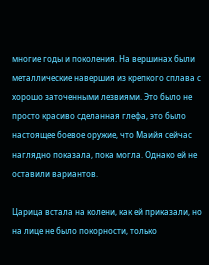многие годы и поколения. На вершинах были металлические навершия из крепкого сплава с хорошо заточенными лезвиями. Это было не просто красиво сделанная глефа, это было настоящее боевое оружие, что Маийя сейчас наглядно показала, пока могла. Однако ей не оставили вариантов.

Царица встала на колени, как ей приказали, но на лице не было покорности, только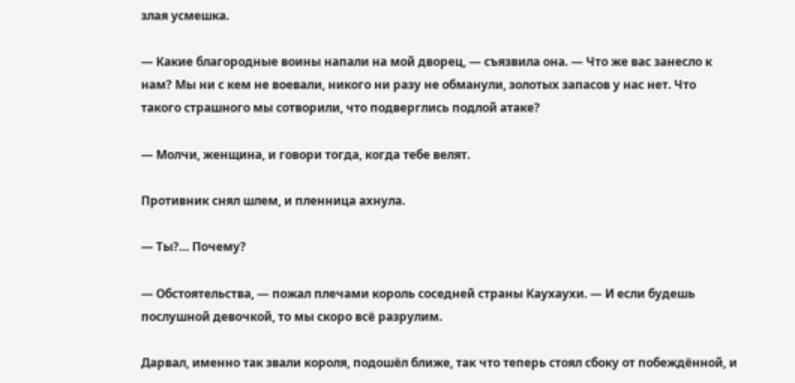злая усмешка.

— Какие благородные воины напали на мой дворец, — съязвила она. — Что же вас занесло к нам? Мы ни с кем не воевали, никого ни разу не обманули, золотых запасов у нас нет. Что такого страшного мы сотворили, что подверглись подлой атаке?

— Молчи, женщина, и говори тогда, когда тебе велят.

Противник снял шлем, и пленница ахнула.

— Ты?… Почему?

— Обстоятельства, — пожал плечами король соседней страны Каухаухи. — И если будешь послушной девочкой, то мы скоро всё разрулим.

Дарвал, именно так звали короля, подошёл ближе, так что теперь стоял сбоку от побеждённой, и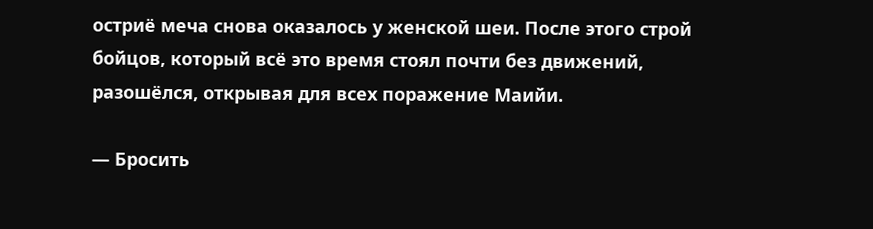остриё меча снова оказалось у женской шеи. После этого строй бойцов, который всё это время стоял почти без движений, разошёлся, открывая для всех поражение Маийи.

— Бросить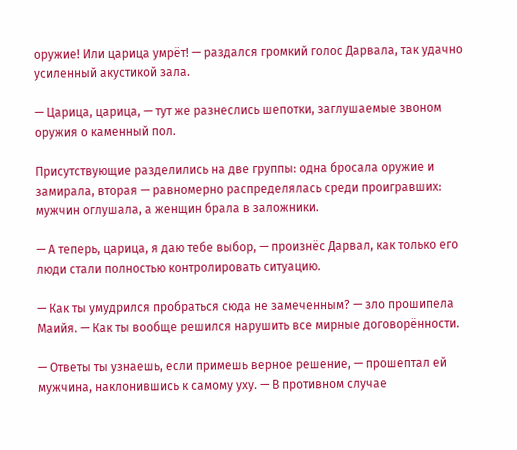оружие! Или царица умрёт! — раздался громкий голос Дарвала, так удачно усиленный акустикой зала.

— Царица, царица, — тут же разнеслись шепотки, заглушаемые звоном оружия о каменный пол.

Присутствующие разделились на две группы: одна бросала оружие и замирала, вторая — равномерно распределялась среди проигравших: мужчин оглушала, а женщин брала в заложники.

— А теперь, царица, я даю тебе выбор, — произнёс Дарвал, как только его люди стали полностью контролировать ситуацию.

— Как ты умудрился пробраться сюда не замеченным? — зло прошипела Маийя. — Как ты вообще решился нарушить все мирные договорённости.

— Ответы ты узнаешь, если примешь верное решение, — прошептал ей мужчина, наклонившись к самому уху. — В противном случае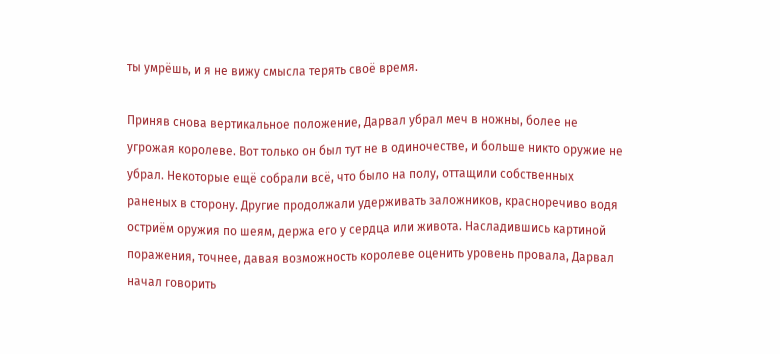ты умрёшь, и я не вижу смысла терять своё время.

Приняв снова вертикальное положение, Дарвал убрал меч в ножны, более не угрожая королеве. Вот только он был тут не в одиночестве, и больше никто оружие не убрал. Некоторые ещё собрали всё, что было на полу, оттащили собственных раненых в сторону. Другие продолжали удерживать заложников, красноречиво водя остриём оружия по шеям, держа его у сердца или живота. Насладившись картиной поражения, точнее, давая возможность королеве оценить уровень провала, Дарвал начал говорить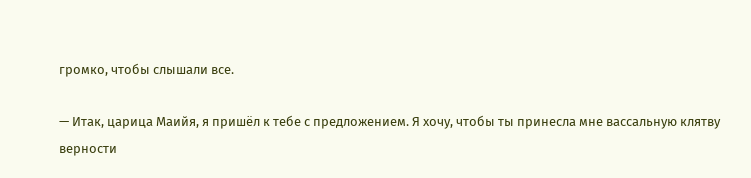громко, чтобы слышали все.

— Итак, царица Маийя, я пришёл к тебе с предложением. Я хочу, чтобы ты принесла мне вассальную клятву верности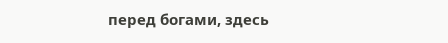перед богами, здесь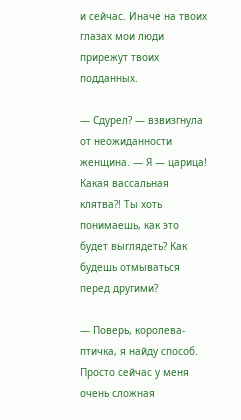и сейчас. Иначе на твоих глазах мои люди прирежут твоих подданных.

— Сдурел? — взвизгнула от неожиданности женщина. — Я — царица! Какая вассальная клятва?! Ты хоть понимаешь, как это будет выглядеть? Как будешь отмываться перед другими?

— Поверь, королева-птичка, я найду способ. Просто сейчас у меня очень сложная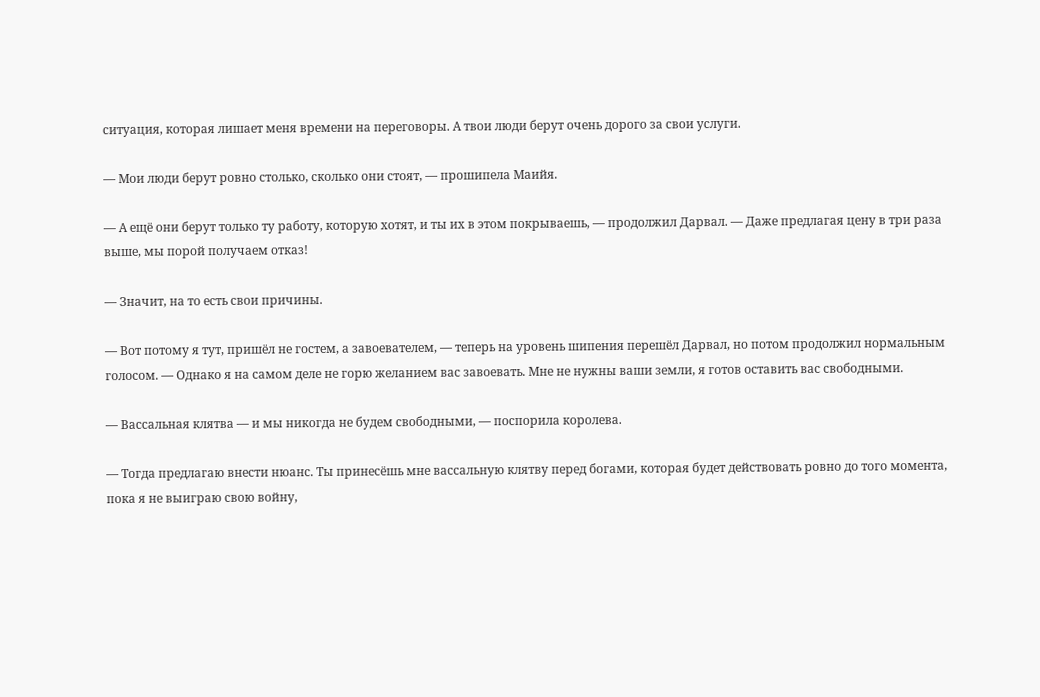ситуация, которая лишает меня времени на переговоры. А твои люди берут очень дорого за свои услуги.

— Мои люди берут ровно столько, сколько они стоят, — прошипела Маийя.

— А ещё они берут только ту работу, которую хотят, и ты их в этом покрываешь, — продолжил Дарвал. — Даже предлагая цену в три раза выше, мы порой получаем отказ!

— Значит, на то есть свои причины.

— Вот потому я тут, пришёл не гостем, а завоевателем, — теперь на уровень шипения перешёл Дарвал, но потом продолжил нормальным голосом. — Однако я на самом деле не горю желанием вас завоевать. Мне не нужны ваши земли, я готов оставить вас свободными.

— Вассальная клятва — и мы никогда не будем свободными, — поспорила королева.

— Тогда предлагаю внести нюанс. Ты принесёшь мне вассальную клятву перед богами, которая будет действовать ровно до того момента, пока я не выиграю свою войну,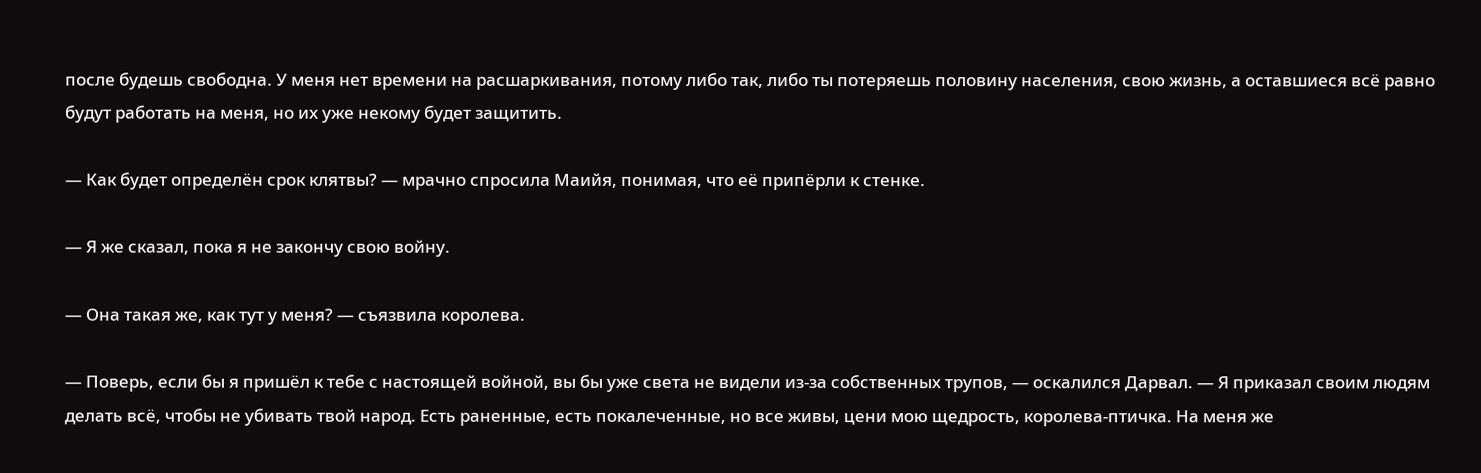после будешь свободна. У меня нет времени на расшаркивания, потому либо так, либо ты потеряешь половину населения, свою жизнь, а оставшиеся всё равно будут работать на меня, но их уже некому будет защитить.

— Как будет определён срок клятвы? — мрачно спросила Маийя, понимая, что её припёрли к стенке.

— Я же сказал, пока я не закончу свою войну.

— Она такая же, как тут у меня? — съязвила королева.

— Поверь, если бы я пришёл к тебе с настоящей войной, вы бы уже света не видели из-за собственных трупов, — оскалился Дарвал. — Я приказал своим людям делать всё, чтобы не убивать твой народ. Есть раненные, есть покалеченные, но все живы, цени мою щедрость, королева-птичка. На меня же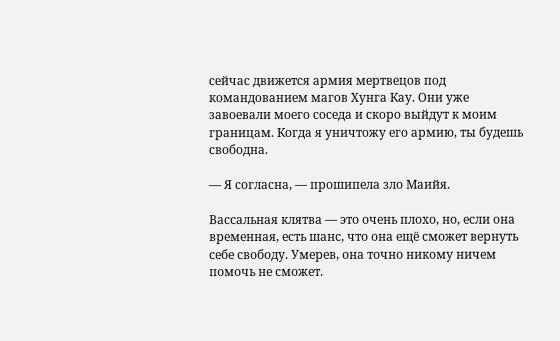сейчас движется армия мертвецов под командованием магов Хунга Кау. Они уже завоевали моего соседа и скоро выйдут к моим границам. Когда я уничтожу его армию, ты будешь свободна.

— Я согласна, — прошипела зло Маийя.

Вассальная клятва — это очень плохо, но, если она временная, есть шанс, что она ещё сможет вернуть себе свободу. Умерев, она точно никому ничем помочь не сможет.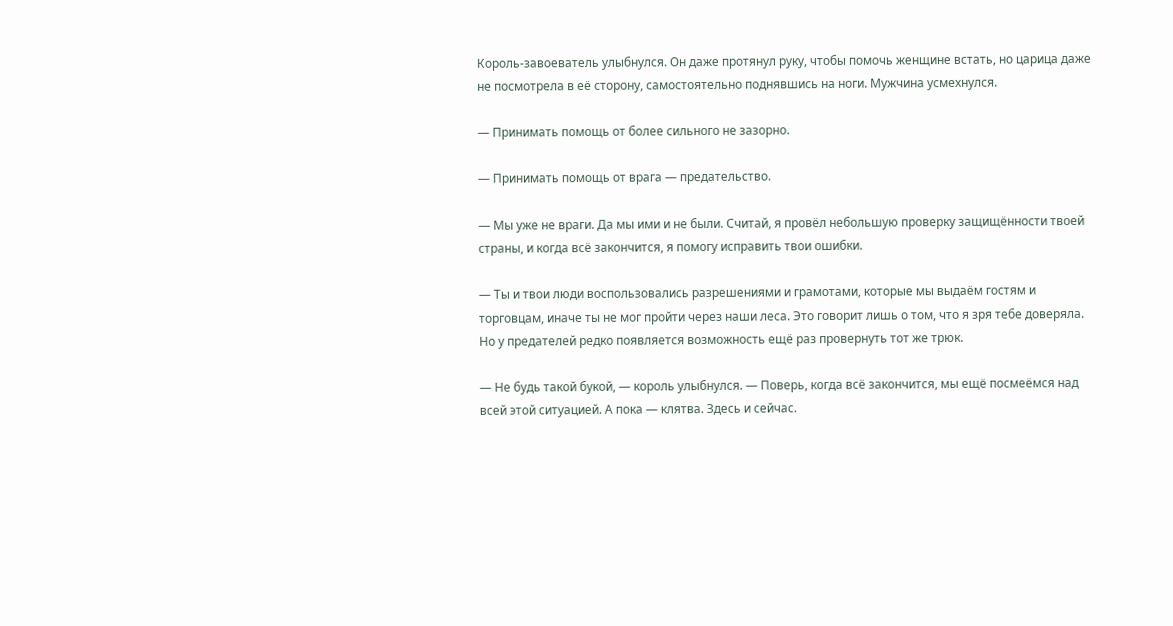Король-завоеватель улыбнулся. Он даже протянул руку, чтобы помочь женщине встать, но царица даже не посмотрела в её сторону, самостоятельно поднявшись на ноги. Мужчина усмехнулся.

— Принимать помощь от более сильного не зазорно.

— Принимать помощь от врага — предательство.

— Мы уже не враги. Да мы ими и не были. Считай, я провёл небольшую проверку защищённости твоей страны, и когда всё закончится, я помогу исправить твои ошибки.

— Ты и твои люди воспользовались разрешениями и грамотами, которые мы выдаём гостям и торговцам, иначе ты не мог пройти через наши леса. Это говорит лишь о том, что я зря тебе доверяла. Но у предателей редко появляется возможность ещё раз провернуть тот же трюк.

— Не будь такой букой, — король улыбнулся. — Поверь, когда всё закончится, мы ещё посмеёмся над всей этой ситуацией. А пока — клятва. Здесь и сейчас.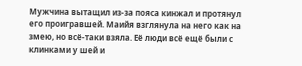Мужчина вытащил из-за пояса кинжал и протянул его проигравшей. Маийя взглянула на него как на змею, но всё-таки взяла. Её люди всё ещё были с клинками у шей и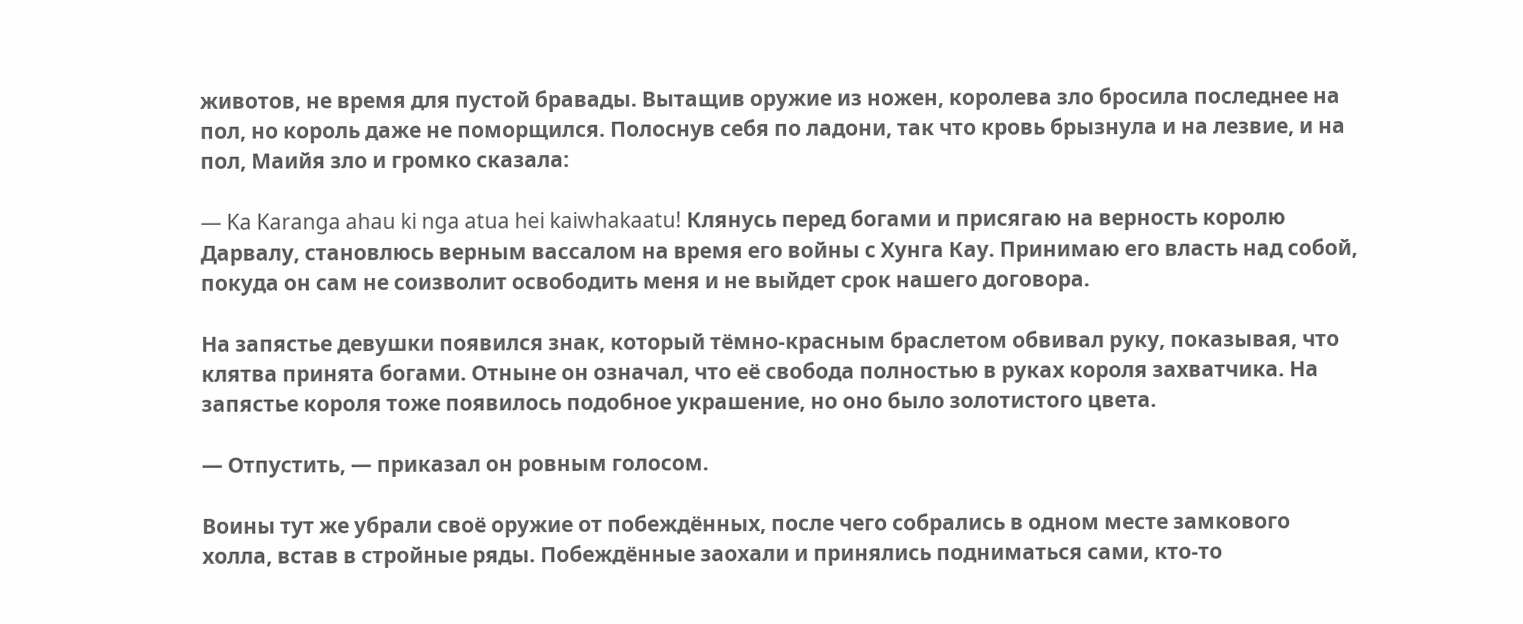животов, не время для пустой бравады. Вытащив оружие из ножен, королева зло бросила последнее на пол, но король даже не поморщился. Полоснув себя по ладони, так что кровь брызнула и на лезвие, и на пол, Маийя зло и громко сказала:

— Ka Karanga ahau ki nga atua hei kaiwhakaatu! Клянусь перед богами и присягаю на верность королю Дарвалу, становлюсь верным вассалом на время его войны с Хунга Кау. Принимаю его власть над собой, покуда он сам не соизволит освободить меня и не выйдет срок нашего договора.

На запястье девушки появился знак, который тёмно-красным браслетом обвивал руку, показывая, что клятва принята богами. Отныне он означал, что её свобода полностью в руках короля захватчика. На запястье короля тоже появилось подобное украшение, но оно было золотистого цвета.

— Отпустить, — приказал он ровным голосом.

Воины тут же убрали своё оружие от побеждённых, после чего собрались в одном месте замкового холла, встав в стройные ряды. Побеждённые заохали и принялись подниматься сами, кто-то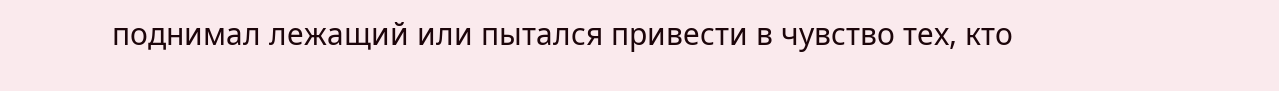поднимал лежащий или пытался привести в чувство тех, кто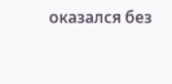оказался без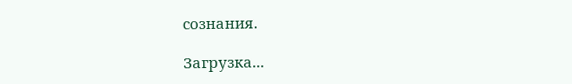сознания.

Загрузка...